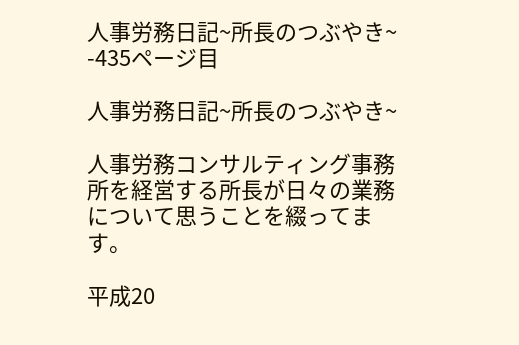人事労務日記~所長のつぶやき~ -435ページ目

人事労務日記~所長のつぶやき~

人事労務コンサルティング事務所を経営する所長が日々の業務について思うことを綴ってます。

平成20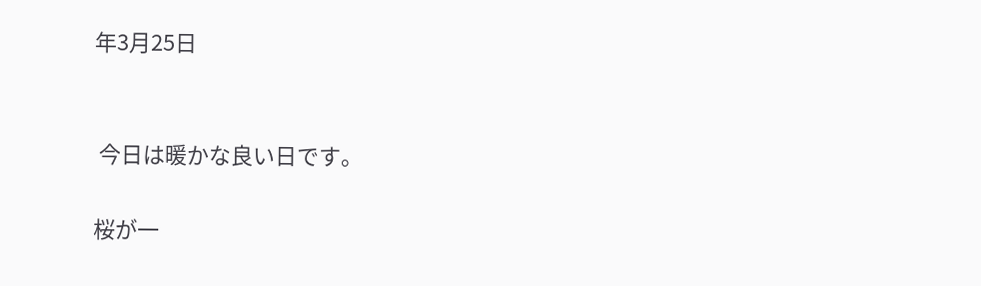年3月25日


 今日は暖かな良い日です。

桜が一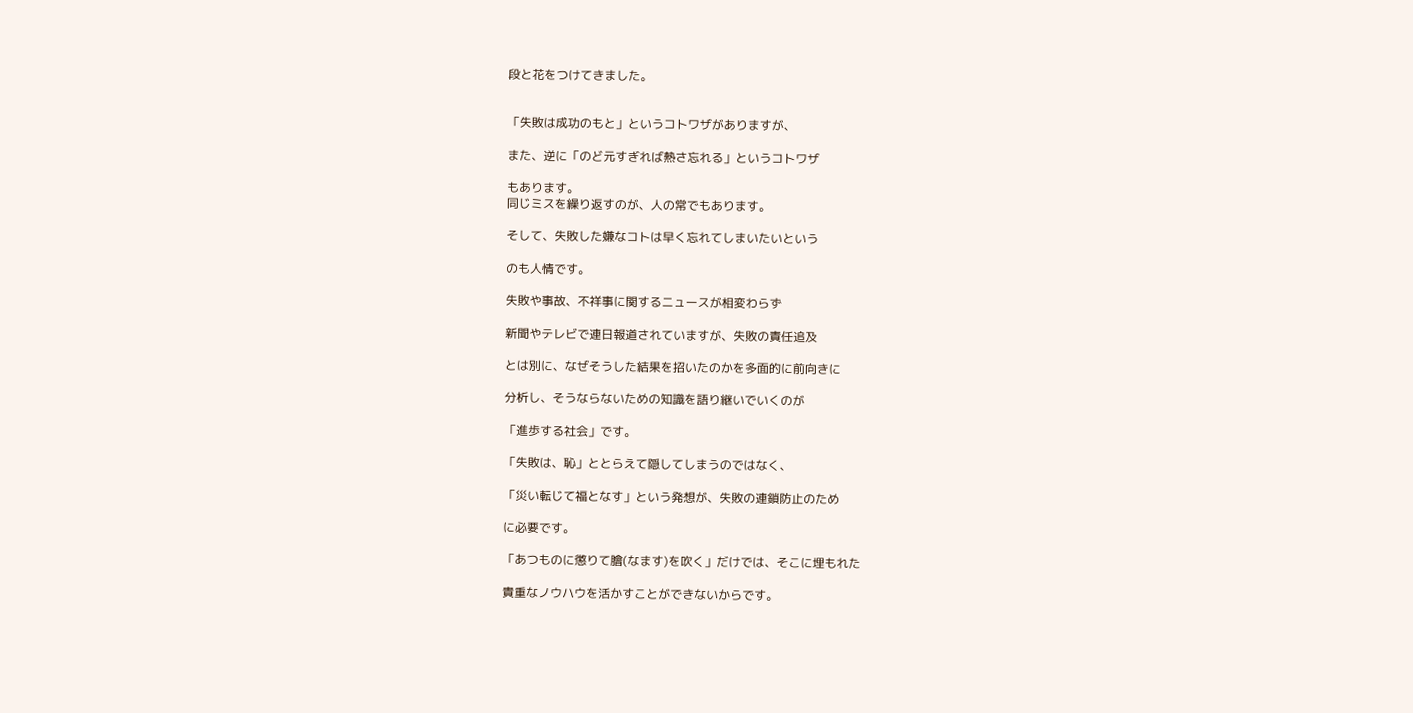段と花をつけてきました。


「失敗は成功のもと」というコトワザがありますが、

また、逆に「のど元すぎれば熱さ忘れる」というコトワザ

もあります。
同じミスを繰り返すのが、人の常でもあります。

そして、失敗した嫌なコトは早く忘れてしまいたいという

のも人情です。

失敗や事故、不祥事に関するニュースが相変わらず

新聞やテレビで連日報道されていますが、失敗の責任追及

とは別に、なぜそうした結果を招いたのかを多面的に前向きに

分析し、そうならないための知識を語り継いでいくのが

「進歩する社会」です。

「失敗は、恥」ととらえて隠してしまうのではなく、

「災い転じて福となす」という発想が、失敗の連鎖防止のため

に必要です。

「あつものに懲りて膾(なます)を吹く」だけでは、そこに埋もれた

貴重なノウハウを活かすことができないからです。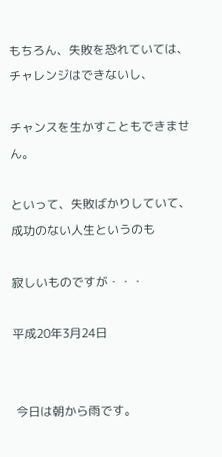もちろん、失敗を恐れていては、チャレンジはできないし、

チャンスを生かすこともできません。

といって、失敗ばかりしていて、成功のない人生というのも

寂しいものですが・・・

平成20年3月24日


 今日は朝から雨です。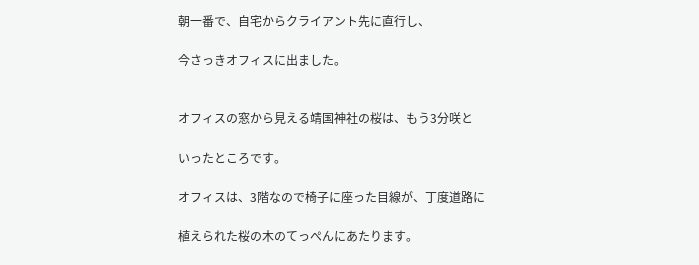朝一番で、自宅からクライアント先に直行し、

今さっきオフィスに出ました。


オフィスの窓から見える靖国神社の桜は、もう3分咲と

いったところです。

オフィスは、3階なので椅子に座った目線が、丁度道路に

植えられた桜の木のてっぺんにあたります。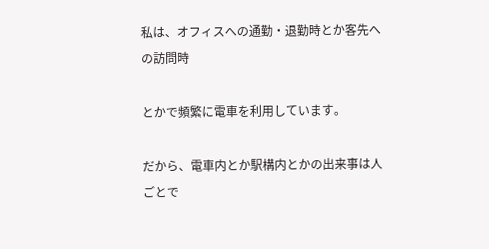私は、オフィスへの通勤・退勤時とか客先への訪問時

とかで頻繁に電車を利用しています。

だから、電車内とか駅構内とかの出来事は人ごとで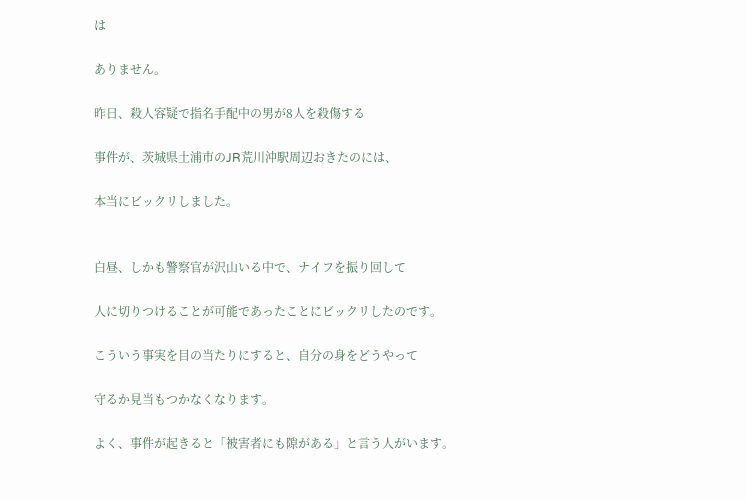は

ありません。

昨日、殺人容疑で指名手配中の男が8人を殺傷する

事件が、茨城県土浦市のJR荒川沖駅周辺おきたのには、

本当にビックリしました。


白昼、しかも警察官が沢山いる中で、ナイフを振り回して

人に切りつけることが可能であったことにビックリしたのです。

こういう事実を目の当たりにすると、自分の身をどうやって

守るか見当もつかなくなります。

よく、事件が起きると「被害者にも隙がある」と言う人がいます。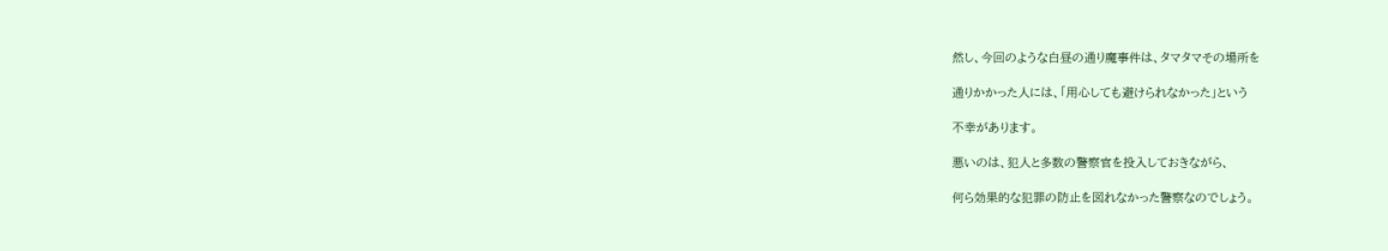然し、今回のような白昼の通り魔事件は、タマタマその場所を

通りかかった人には、「用心しても避けられなかった」という

不幸があります。

悪いのは、犯人と多数の警察官を投入しておきながら、

何ら効果的な犯罪の防止を図れなかった警察なのでしょう。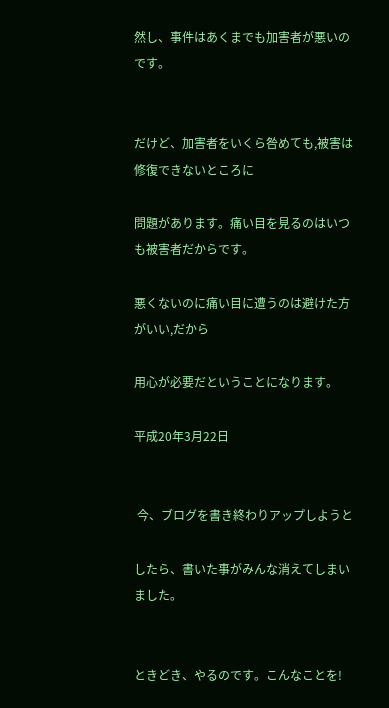然し、事件はあくまでも加害者が悪いのです。


だけど、加害者をいくら咎めても,被害は修復できないところに

問題があります。痛い目を見るのはいつも被害者だからです。

悪くないのに痛い目に遭うのは避けた方がいい,だから

用心が必要だということになります。

平成20年3月22日


 今、ブログを書き終わりアップしようと

したら、書いた事がみんな消えてしまいました。


ときどき、やるのです。こんなことを!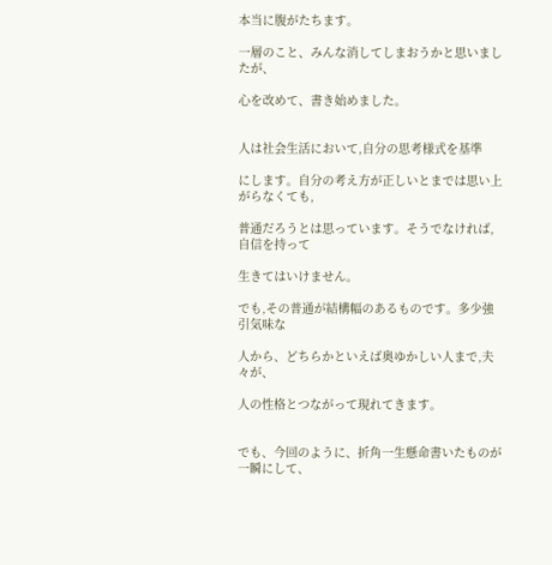本当に腹がたちます。

一層のこと、みんな消してしまおうかと思いましたが、

心を改めて、書き始めました。


人は社会生活において,自分の思考様式を基準

にします。自分の考え方が正しいとまでは思い上がらなくても,

普通だろうとは思っています。そうでなければ,自信を持って

生きてはいけません。

でも,その普通が結構幅のあるものです。多少強引気味な

人から、どちらかといえば奥ゆかしい人まで,夫々が、

人の性格とつながって現れてきます。


でも、今回のように、折角一生懸命書いたものが一瞬にして、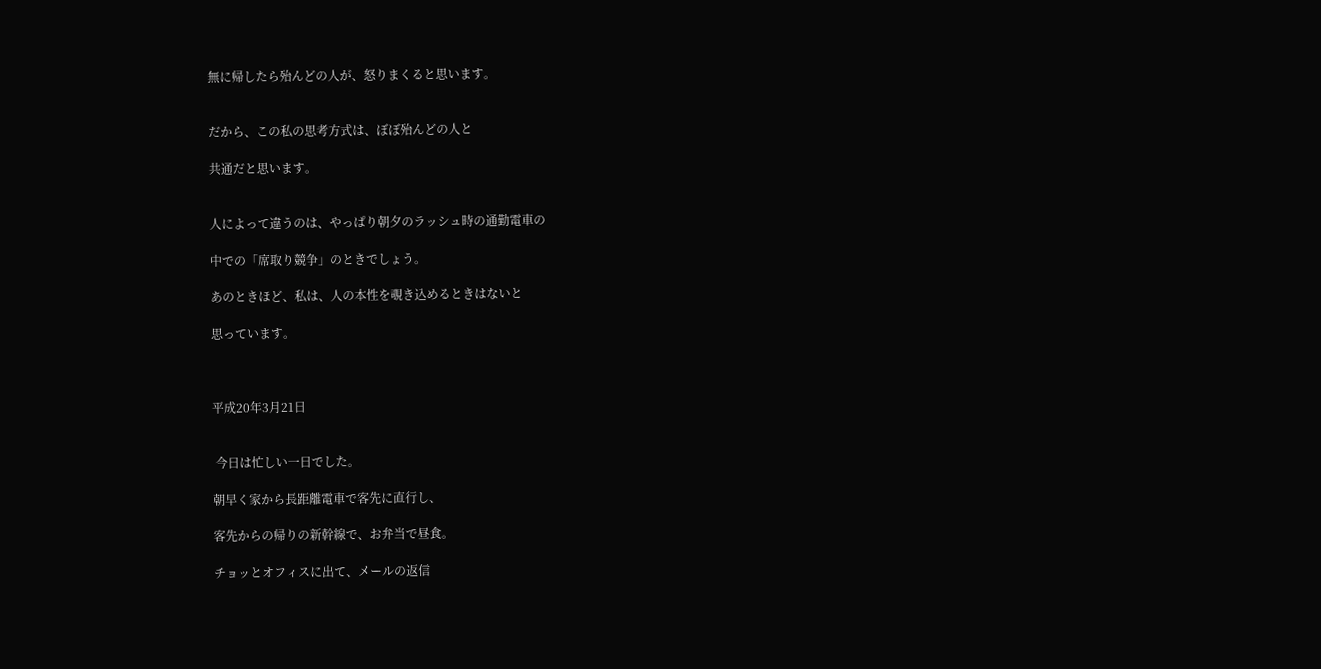無に帰したら殆んどの人が、怒りまくると思います。


だから、この私の思考方式は、ぼぼ殆んどの人と

共通だと思います。


人によって違うのは、やっぱり朝夕のラッシュ時の通勤電車の

中での「席取り競争」のときでしょう。

あのときほど、私は、人の本性を覗き込めるときはないと

思っています。



平成20年3月21日


 今日は忙しい一日でした。

朝早く家から長距離電車で客先に直行し、

客先からの帰りの新幹線で、お弁当で昼食。

チョッとオフィスに出て、メールの返信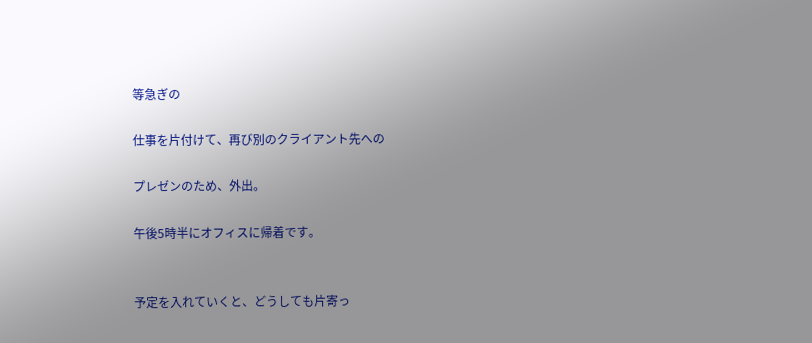等急ぎの

仕事を片付けて、再び別のクライアント先への

プレゼンのため、外出。

午後5時半にオフィスに帰着です。


予定を入れていくと、どうしても片寄っ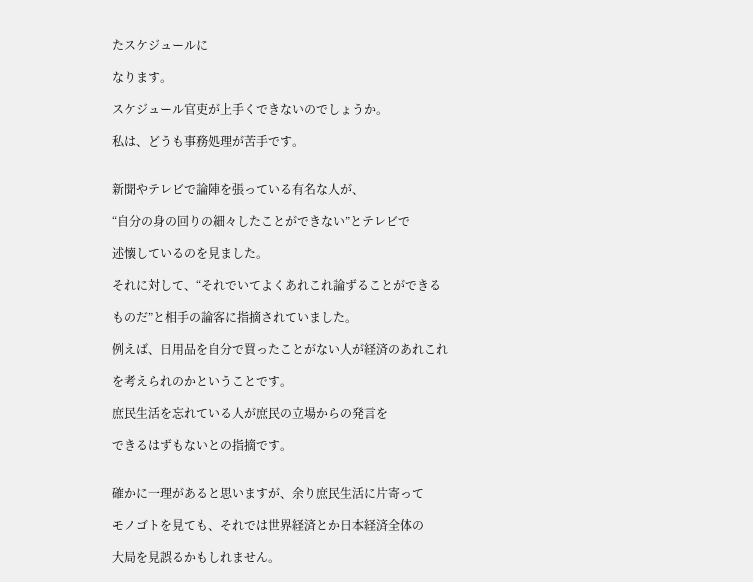たスケジュールに

なります。

スケジュール官吏が上手くできないのでしょうか。

私は、どうも事務処理が苦手です。


新聞やテレビで論陣を張っている有名な人が、

“自分の身の回りの細々したことができない”とテレビで

述懐しているのを見ました。

それに対して、“それでいてよくあれこれ論ずることができる

ものだ”と相手の論客に指摘されていました。

例えば、日用品を自分で買ったことがない人が経済のあれこれ

を考えられのかということです。

庶民生活を忘れている人が庶民の立場からの発言を

できるはずもないとの指摘です。


確かに一理があると思いますが、余り庶民生活に片寄って

モノゴトを見ても、それでは世界経済とか日本経済全体の

大局を見誤るかもしれません。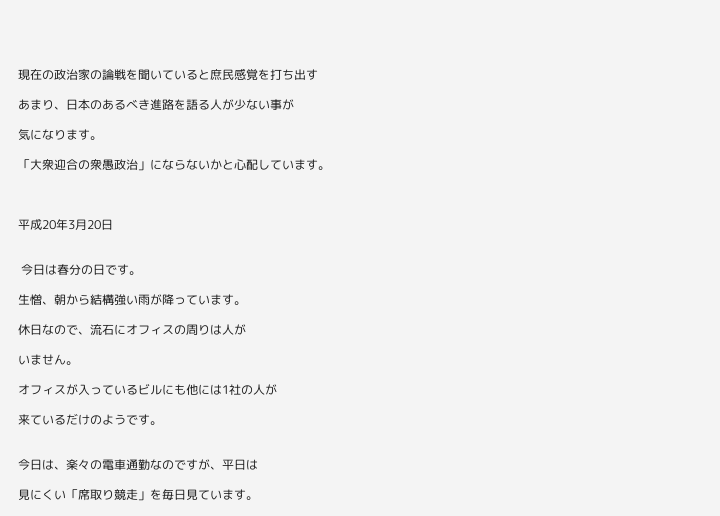現在の政治家の論戦を聞いていると庶民感覚を打ち出す

あまり、日本のあるべき進路を語る人が少ない事が

気になります。

「大衆迎合の衆愚政治」にならないかと心配しています。



平成20年3月20日


 今日は春分の日です。

生憎、朝から結構強い雨が降っています。

休日なので、流石にオフィスの周りは人が

いません。

オフィスが入っているビルにも他には1社の人が

来ているだけのようです。


今日は、楽々の電車通勤なのですが、平日は

見にくい「席取り競走」を毎日見ています。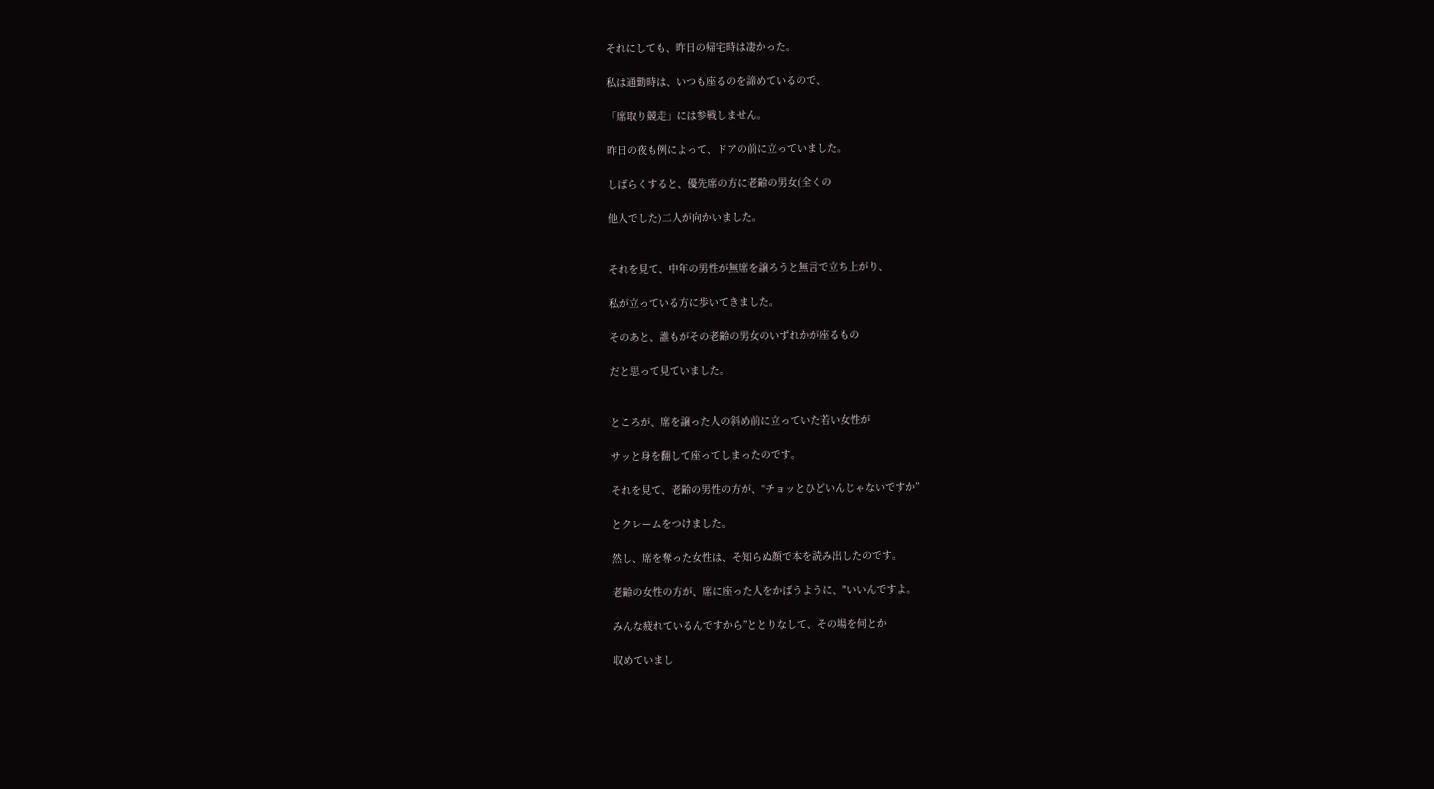それにしても、昨日の帰宅時は凄かった。

私は通勤時は、いつも座るのを諦めているので、

「席取り競走」には参戦しません。

昨日の夜も例によって、ドアの前に立っていました。

しばらくすると、優先席の方に老齢の男女(全くの

他人でした)二人が向かいました。


それを見て、中年の男性が無席を譲ろうと無言で立ち上がり、

私が立っている方に歩いてきました。

そのあと、誰もがその老齢の男女のいずれかが座るもの

だと思って見ていました。


ところが、席を譲った人の斜め前に立っていた若い女性が

サッと身を翻して座ってしまったのです。

それを見て、老齢の男性の方が、“チョッとひどいんじゃないですか”

とクレームをつけました。

然し、席を奪った女性は、そ知らぬ顔で本を読み出したのです。

老齢の女性の方が、席に座った人をかばうように、"いいんですよ。

みんな疲れているんですから”ととりなして、その場を何とか

収めていまし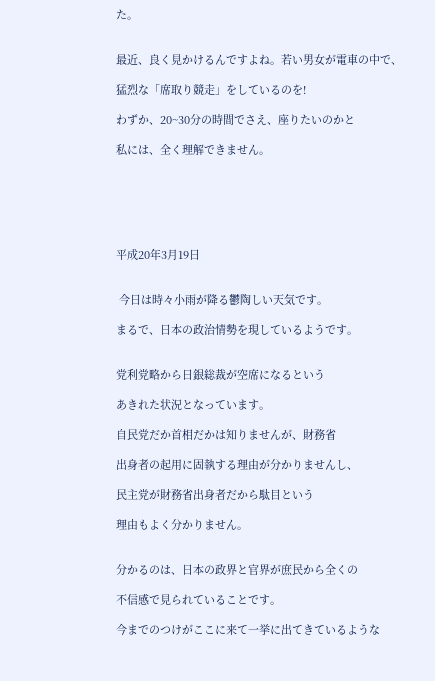た。


最近、良く見かけるんですよね。若い男女が電車の中で、

猛烈な「席取り競走」をしているのを!

わずか、20~30分の時間でさえ、座りたいのかと

私には、全く理解できません。






平成20年3月19日


 今日は時々小雨が降る鬱陶しい天気です。

まるで、日本の政治情勢を現しているようです。


党利党略から日銀総裁が空席になるという

あきれた状況となっています。

自民党だか首相だかは知りませんが、財務省

出身者の起用に固執する理由が分かりませんし、

民主党が財務省出身者だから駄目という

理由もよく分かりません。


分かるのは、日本の政界と官界が庶民から全くの

不信感で見られていることです。

今までのつけがここに来て一挙に出てきているような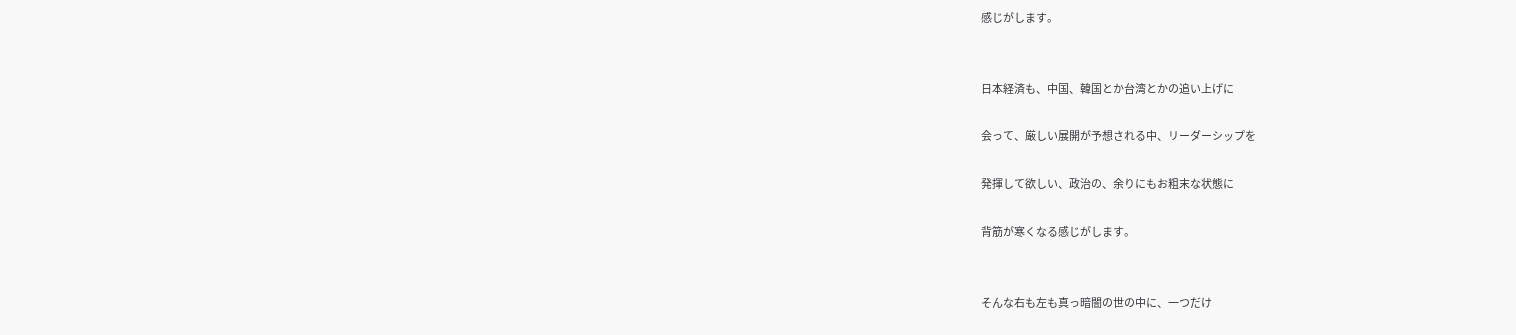感じがします。


日本経済も、中国、韓国とか台湾とかの追い上げに

会って、厳しい展開が予想される中、リーダーシップを

発揮して欲しい、政治の、余りにもお粗末な状態に

背筋が寒くなる感じがします。


そんな右も左も真っ暗闇の世の中に、一つだけ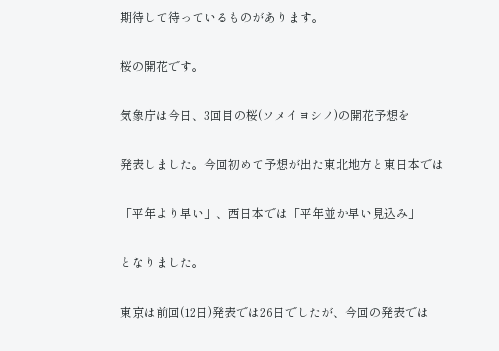期待して待っているものがあります。

桜の開花です。

気象庁は今日、3回目の桜(ソメイヨシノ)の開花予想を

発表しました。今回初めて予想が出た東北地方と東日本では

「平年より早い」、西日本では「平年並か早い見込み」

となりました。

東京は前回(12日)発表では26日でしたが、今回の発表では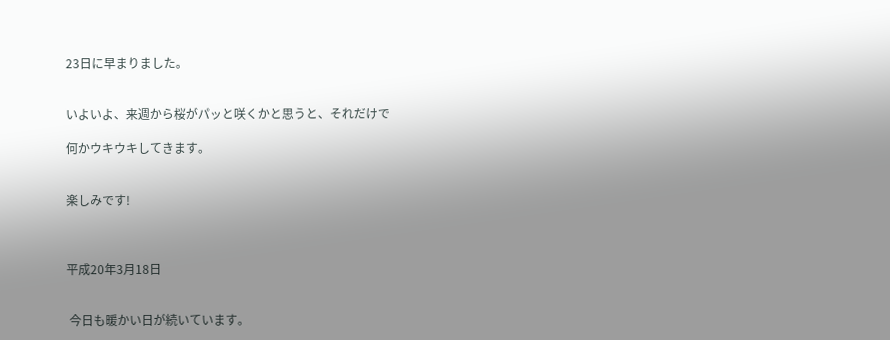23日に早まりました。


いよいよ、来週から桜がパッと咲くかと思うと、それだけで

何かウキウキしてきます。


楽しみです!



平成20年3月18日


 今日も暖かい日が続いています。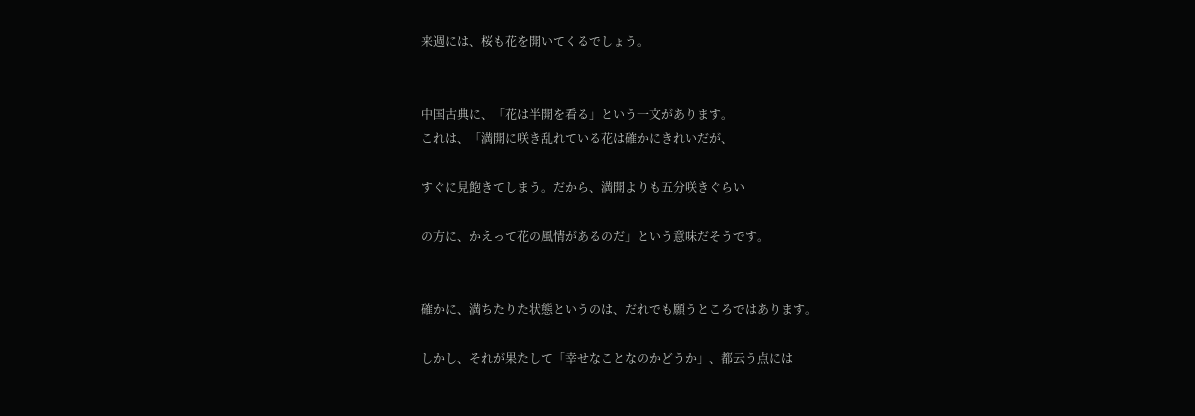来週には、桜も花を開いてくるでしょう。


中国古典に、「花は半開を看る」という一文があります。
これは、「満開に咲き乱れている花は確かにきれいだが、

すぐに見飽きてしまう。だから、満開よりも五分咲きぐらい

の方に、かえって花の風情があるのだ」という意味だそうです。


確かに、満ちたりた状態というのは、だれでも願うところではあります。

しかし、それが果たして「幸せなことなのかどうか」、都云う点には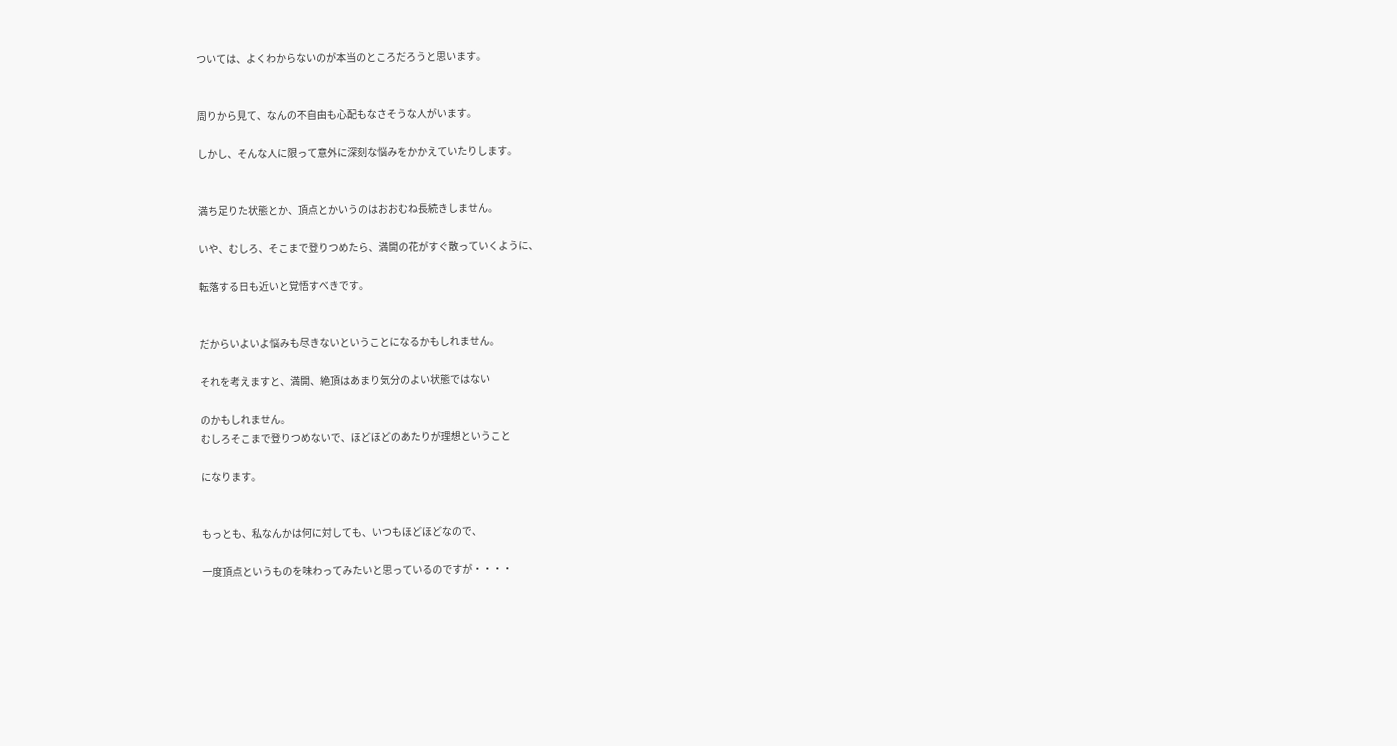ついては、よくわからないのが本当のところだろうと思います。


周りから見て、なんの不自由も心配もなさそうな人がいます。

しかし、そんな人に限って意外に深刻な悩みをかかえていたりします。


満ち足りた状態とか、頂点とかいうのはおおむね長続きしません。

いや、むしろ、そこまで登りつめたら、満開の花がすぐ散っていくように、

転落する日も近いと覚悟すべきです。


だからいよいよ悩みも尽きないということになるかもしれません。

それを考えますと、満開、絶頂はあまり気分のよい状態ではない

のかもしれません。
むしろそこまで登りつめないで、ほどほどのあたりが理想ということ

になります。


もっとも、私なんかは何に対しても、いつもほどほどなので、

一度頂点というものを味わってみたいと思っているのですが・・・・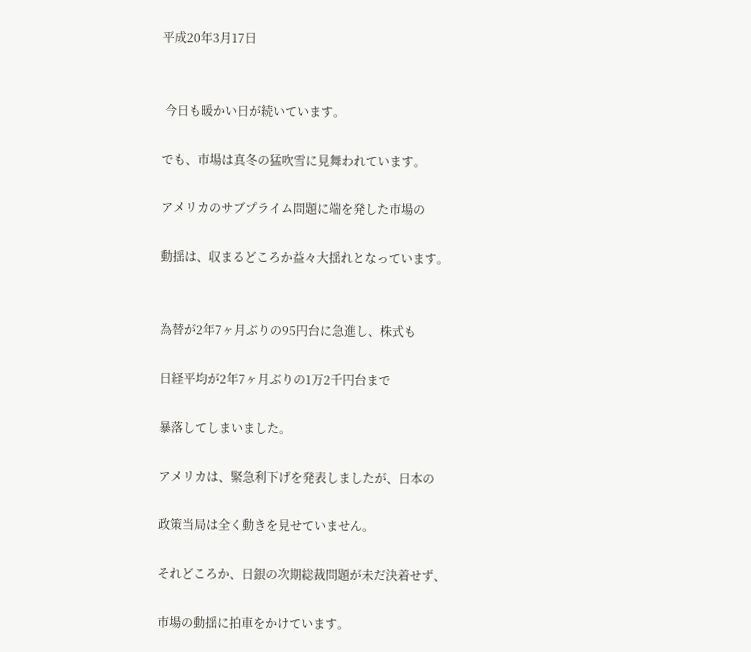平成20年3月17日


 今日も暖かい日が続いています。

でも、市場は真冬の猛吹雪に見舞われています。

アメリカのサブプライム問題に端を発した市場の

動揺は、収まるどころか益々大揺れとなっています。


為替が2年7ヶ月ぶりの95円台に急進し、株式も

日経平均が2年7ヶ月ぶりの1万2千円台まで

暴落してしまいました。

アメリカは、緊急利下げを発表しましたが、日本の

政策当局は全く動きを見せていません。

それどころか、日銀の次期総裁問題が未だ決着せず、

市場の動揺に拍車をかけています。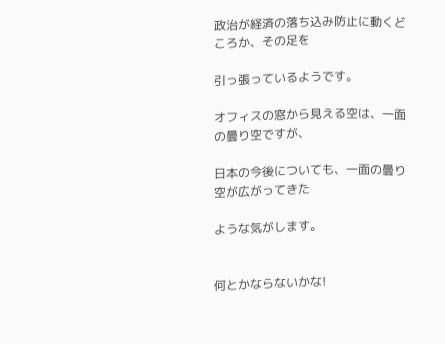政治が経済の落ち込み防止に動くどころか、その足を

引っ張っているようです。

オフィスの窓から見える空は、一面の曇り空ですが、

日本の今後についても、一面の曇り空が広がってきた

ような気がします。


何とかならないかな!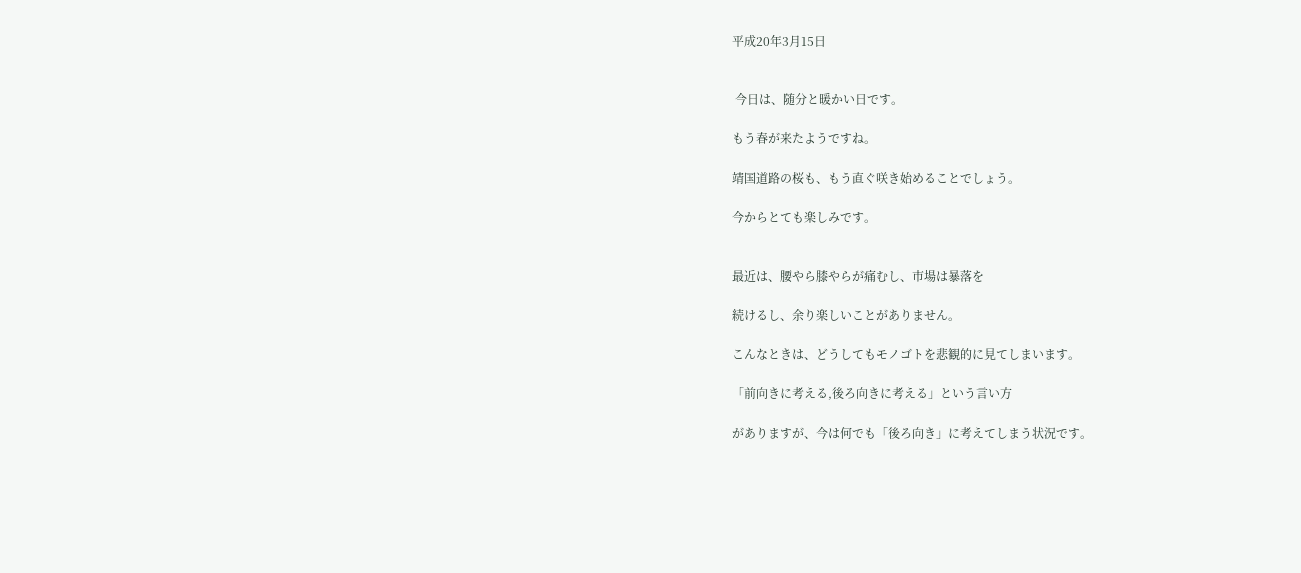平成20年3月15日


 今日は、随分と暖かい日です。

もう春が来たようですね。

靖国道路の桜も、もう直ぐ咲き始めることでしょう。

今からとても楽しみです。


最近は、腰やら膝やらが痛むし、市場は暴落を

続けるし、余り楽しいことがありません。

こんなときは、どうしてもモノゴトを悲観的に見てしまいます。

「前向きに考える,後ろ向きに考える」という言い方

がありますが、今は何でも「後ろ向き」に考えてしまう状況です。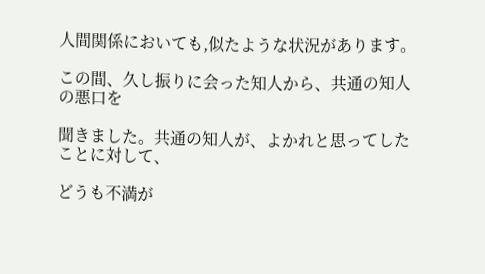人間関係においても,似たような状況があります。

この間、久し振りに会った知人から、共通の知人の悪口を

聞きました。共通の知人が、よかれと思ってしたことに対して、

どうも不満が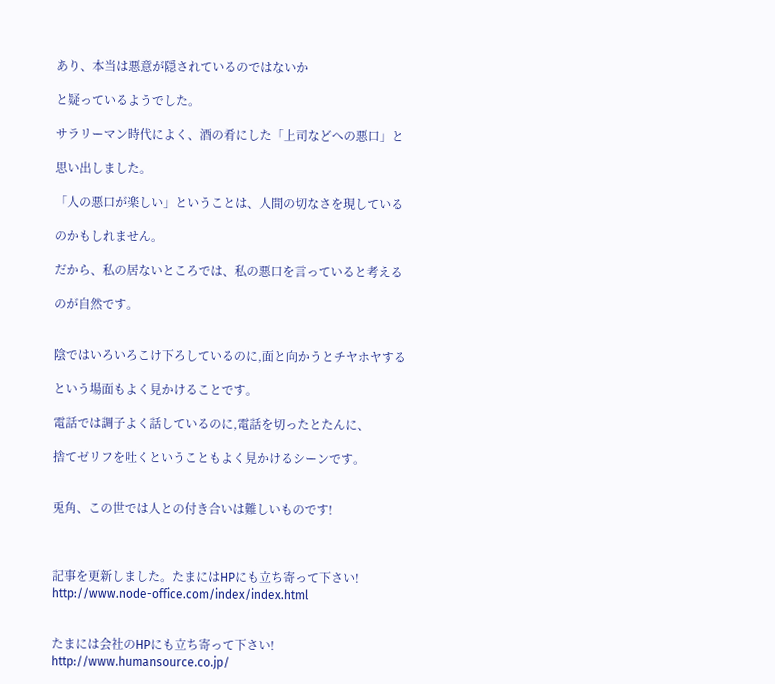あり、本当は悪意が隠されているのではないか

と疑っているようでした。

サラリーマン時代によく、酒の肴にした「上司などへの悪口」と

思い出しました。

「人の悪口が楽しい」ということは、人間の切なさを現している

のかもしれません。

だから、私の居ないところでは、私の悪口を言っていると考える

のが自然です。


陰ではいろいろこけ下ろしているのに,面と向かうとチヤホヤする

という場面もよく見かけることです。

電話では調子よく話しているのに,電話を切ったとたんに、

捨てゼリフを吐くということもよく見かけるシーンです。


兎角、この世では人との付き合いは難しいものです!



記事を更新しました。たまにはHPにも立ち寄って下さい!
http://www.node-office.com/index/index.html


たまには会社のHPにも立ち寄って下さい!
http://www.humansource.co.jp/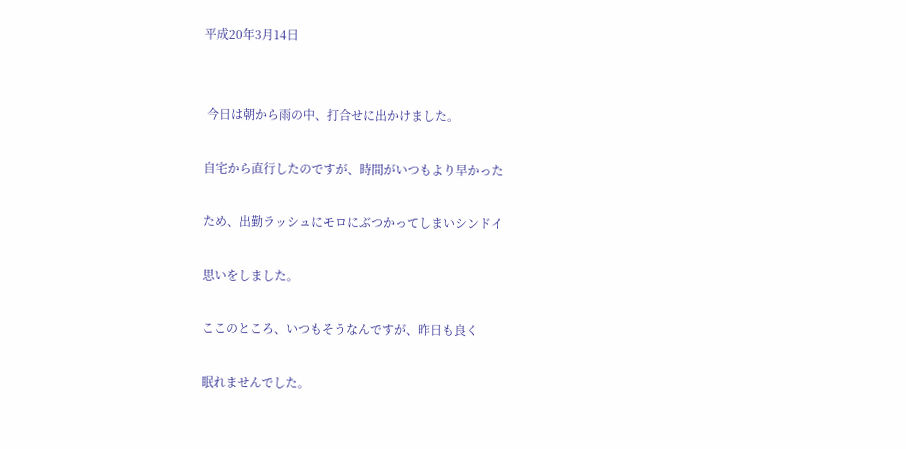平成20年3月14日


 今日は朝から雨の中、打合せに出かけました。

自宅から直行したのですが、時間がいつもより早かった

ため、出勤ラッシュにモロにぶつかってしまいシンドイ

思いをしました。

ここのところ、いつもそうなんですが、昨日も良く

眠れませんでした。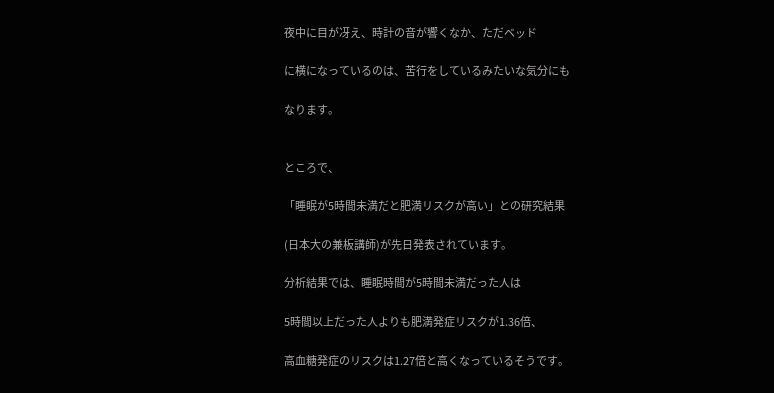夜中に目が冴え、時計の音が響くなか、ただベッド

に横になっているのは、苦行をしているみたいな気分にも

なります。


ところで、

「睡眠が5時間未満だと肥満リスクが高い」との研究結果

(日本大の兼板講師)が先日発表されています。

分析結果では、睡眠時間が5時間未満だった人は

5時間以上だった人よりも肥満発症リスクが1.36倍、

高血糖発症のリスクは1.27倍と高くなっているそうです。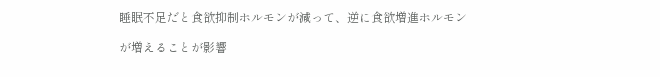睡眠不足だと食欲抑制ホルモンが減って、逆に食欲増進ホルモン

が増えることが影響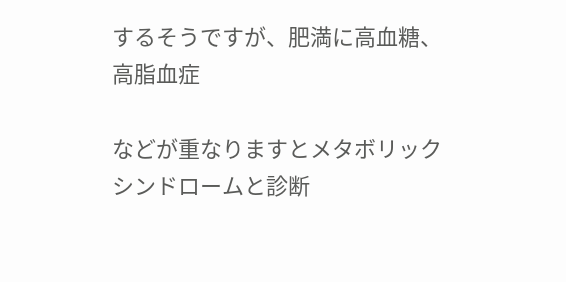するそうですが、肥満に高血糖、高脂血症

などが重なりますとメタボリックシンドロームと診断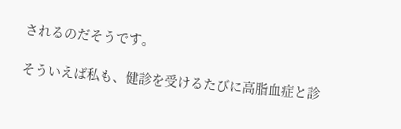されるのだそうです。

そういえば私も、健診を受けるたびに高脂血症と診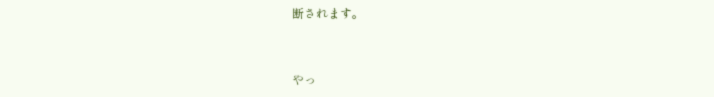断されます。


やっ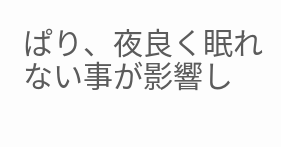ぱり、夜良く眠れない事が影響し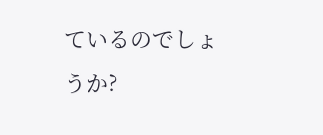ているのでしょうか?